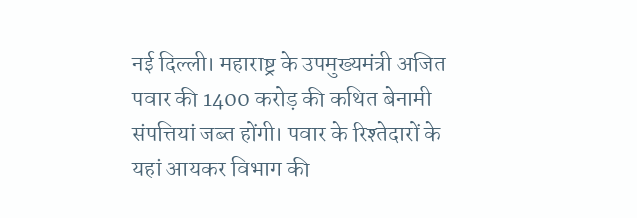नई दिल्ली। महाराष्ट्र के उपमुख्यमंत्री अजित पवार की 1400 करोड़ की कथित बेनामी संपत्तियां जब्त होंगी। पवार के रिश्तेदारों के यहां आयकर विभाग की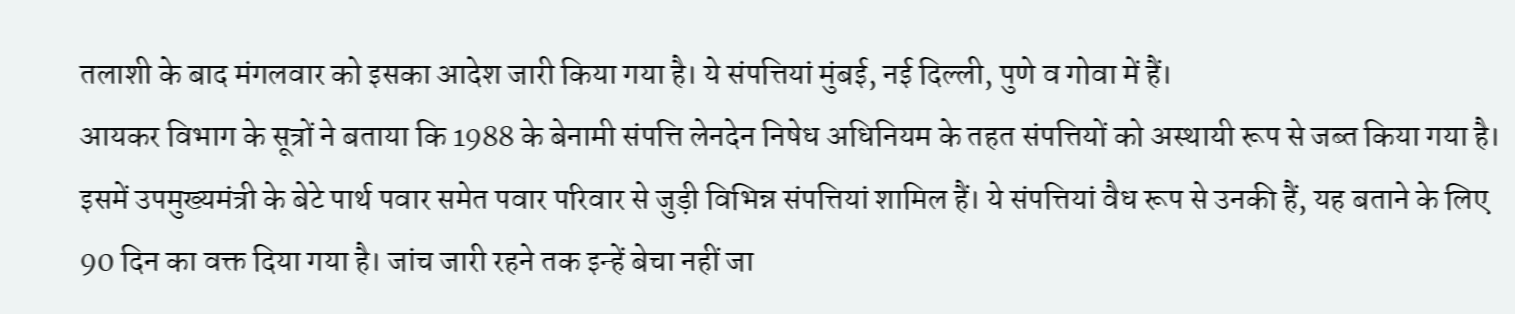तलाशी के बाद मंगलवार को इसका आदेश जारी किया गया है। ये संपत्तियां मुंबई, नई दिल्ली, पुणे व गोवा में हैं।
आयकर विभाग के सूत्रों ने बताया कि 1988 के बेनामी संपत्ति लेनदेन निषेध अधिनियम के तहत संपत्तियों को अस्थायी रूप से जब्त किया गया है। इसमें उपमुख्यमंत्री के बेटे पार्थ पवार समेत पवार परिवार से जुड़ी विभिन्न संपत्तियां शामिल हैं। ये संपत्तियां वैध रूप से उनकी हैं, यह बताने के लिए 90 दिन का वक्त दिया गया है। जांच जारी रहने तक इन्हें बेचा नहीं जा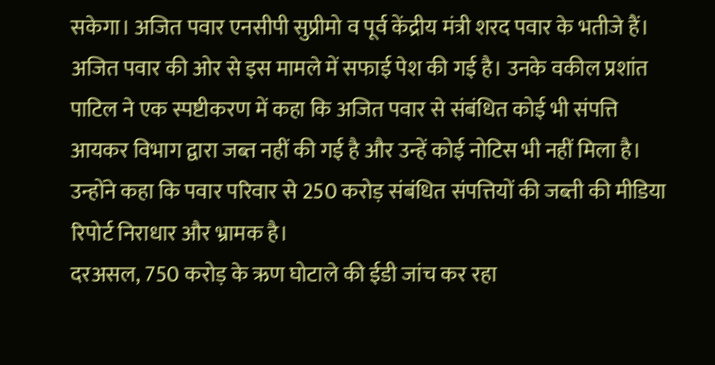सकेगा। अजित पवार एनसीपी सुप्रीमो व पूर्व केंद्रीय मंत्री शरद पवार के भतीजे हैं।
अजित पवार की ओर से इस मामले में सफाई पेश की गई है। उनके वकील प्रशांत पाटिल ने एक स्पष्टीकरण में कहा कि अजित पवार से संबंधित कोई भी संपत्ति आयकर विभाग द्वारा जब्त नहीं की गई है और उन्हें कोई नोटिस भी नहीं मिला है। उन्होंने कहा कि पवार परिवार से 250 करोड़ संबंधित संपत्तियों की जब्ती की मीडिया रिपोर्ट निराधार और भ्रामक है।
दरअसल, 750 करोड़ के ऋण घोटाले की ईडी जांच कर रहा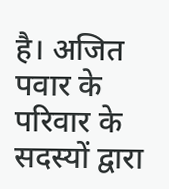है। अजित पवार के परिवार के सदस्यों द्वारा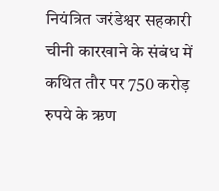नियंत्रित जरंडेश्वर सहकारी चीनी कारखाने के संबंध में कथित तौर पर 750 करोड़ रुपये के ऋण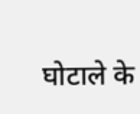घोटाले के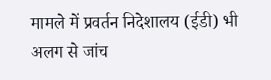मामले में प्रवर्तन निदेशालय (ईडी) भी अलग से जांच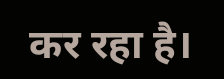कर रहा है।